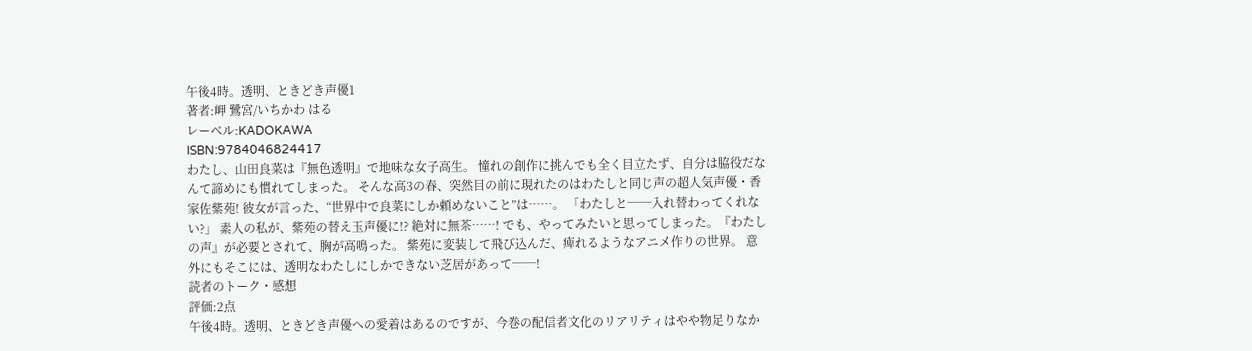午後4時。透明、ときどき声優1
著者:岬 鷺宮/いちかわ はる
レーベル:KADOKAWA
ISBN:9784046824417
わたし、山田良菜は『無色透明』で地味な女子高生。 憧れの創作に挑んでも全く目立たず、自分は脇役だなんて諦めにも慣れてしまった。 そんな高3の春、突然目の前に現れたのはわたしと同じ声の超人気声優・香家佐紫苑! 彼女が言った、“世界中で良菜にしか頼めないこと”は……。 「わたしと──入れ替わってくれない?」 素人の私が、紫苑の替え玉声優に!? 絶対に無茶……! でも、やってみたいと思ってしまった。『わたしの声』が必要とされて、胸が高鳴った。 紫苑に変装して飛び込んだ、痺れるようなアニメ作りの世界。 意外にもそこには、透明なわたしにしかできない芝居があって──!
読者のトーク・感想
評価:2点
午後4時。透明、ときどき声優への愛着はあるのですが、今巻の配信者文化のリアリティはやや物足りなか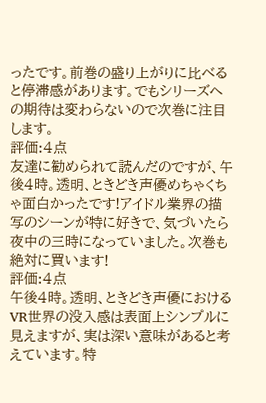ったです。前巻の盛り上がりに比べると停滞感があります。でもシリーズへの期待は変わらないので次巻に注目します。
評価:4点
友達に勧められて読んだのですが、午後4時。透明、ときどき声優めちゃくちゃ面白かったです!アイドル業界の描写のシーンが特に好きで、気づいたら夜中の三時になっていました。次巻も絶対に買います!
評価:4点
午後4時。透明、ときどき声優におけるVR世界の没入感は表面上シンプルに見えますが、実は深い意味があると考えています。特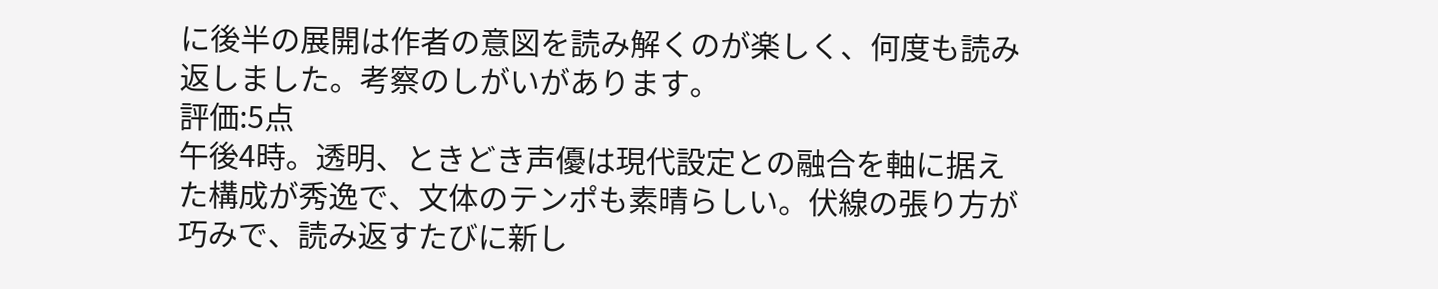に後半の展開は作者の意図を読み解くのが楽しく、何度も読み返しました。考察のしがいがあります。
評価:5点
午後4時。透明、ときどき声優は現代設定との融合を軸に据えた構成が秀逸で、文体のテンポも素晴らしい。伏線の張り方が巧みで、読み返すたびに新し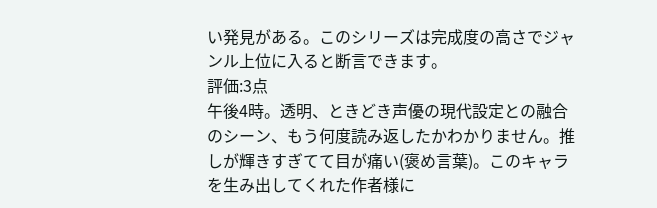い発見がある。このシリーズは完成度の高さでジャンル上位に入ると断言できます。
評価:3点
午後4時。透明、ときどき声優の現代設定との融合のシーン、もう何度読み返したかわかりません。推しが輝きすぎてて目が痛い(褒め言葉)。このキャラを生み出してくれた作者様に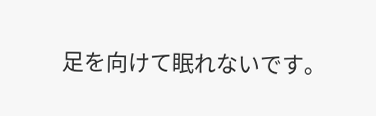足を向けて眠れないです。